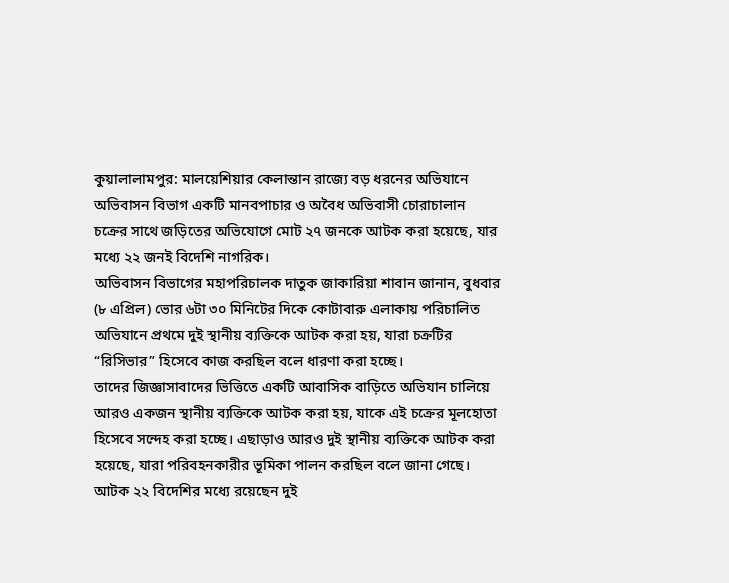কুয়ালালামপুর: মালয়েশিয়ার কেলান্তান রাজ্যে বড় ধরনের অভিযানে অভিবাসন বিভাগ একটি মানবপাচার ও অবৈধ অভিবাসী চোরাচালান চক্রের সাথে জড়িতের অভিযোগে মোট ২৭ জনকে আটক করা হয়েছে, যার মধ্যে ২২ জনই বিদেশি নাগরিক।
অভিবাসন বিভাগের মহাপরিচালক দাতুক জাকারিয়া শাবান জানান, বুধবার (৮ এপ্রিল) ভোর ৬টা ৩০ মিনিটের দিকে কোটাবারু এলাকায় পরিচালিত অভিযানে প্রথমে দুই স্থানীয় ব্যক্তিকে আটক করা হয়, যারা চক্রটির “রিসিভার” হিসেবে কাজ করছিল বলে ধারণা করা হচ্ছে।
তাদের জিজ্ঞাসাবাদের ভিত্তিতে একটি আবাসিক বাড়িতে অভিযান চালিয়ে আরও একজন স্থানীয় ব্যক্তিকে আটক করা হয়, যাকে এই চক্রের মূলহোতা হিসেবে সন্দেহ করা হচ্ছে। এছাড়াও আরও দুই স্থানীয় ব্যক্তিকে আটক করা হয়েছে, যারা পরিবহনকারীর ভূমিকা পালন করছিল বলে জানা গেছে।
আটক ২২ বিদেশির মধ্যে রয়েছেন দুই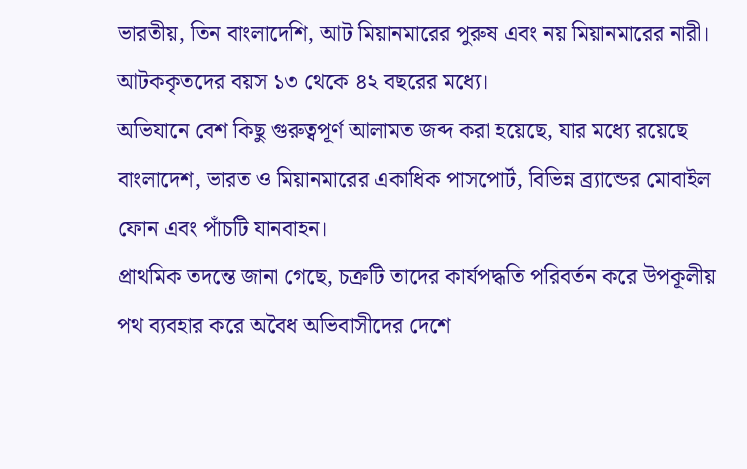ভারতীয়, তিন বাংলাদেশি, আট মিয়ানমারের পুরুষ এবং নয় মিয়ানমারের নারী। আটককৃতদের বয়স ১৩ থেকে ৪২ বছরের মধ্যে।
অভিযানে বেশ কিছু গুরুত্বপূর্ণ আলামত জব্দ করা হয়েছে, যার মধ্যে রয়েছে বাংলাদেশ, ভারত ও মিয়ানমারের একাধিক পাসপোর্ট, বিভিন্ন ব্র্যান্ডের মোবাইল ফোন এবং পাঁচটি যানবাহন।
প্রাথমিক তদন্তে জানা গেছে, চক্রটি তাদের কার্যপদ্ধতি পরিবর্তন করে উপকূলীয় পথ ব্যবহার করে অবৈধ অভিবাসীদের দেশে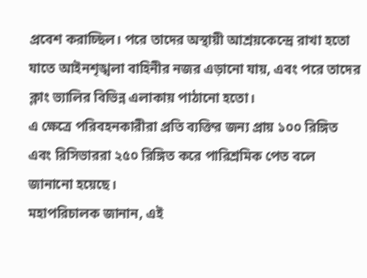প্রবেশ করাচ্ছিল। পরে তাদের অস্থায়ী আশ্রয়কেন্দ্রে রাখা হতো যাতে আইনশৃঙ্খলা বাহিনীর নজর এড়ানো যায়, এবং পরে তাদের ক্লাং ভ্যালির বিভিন্ন এলাকায় পাঠানো হতো।
এ ক্ষেত্রে পরিবহনকারীরা প্রতি ব্যক্তির জন্য প্রায় ১০০ রিঙ্গিত এবং রিসিভাররা ২৫০ রিঙ্গিত করে পারিশ্রমিক পেত বলে জানানো হয়েছে।
মহাপরিচালক জানান, এই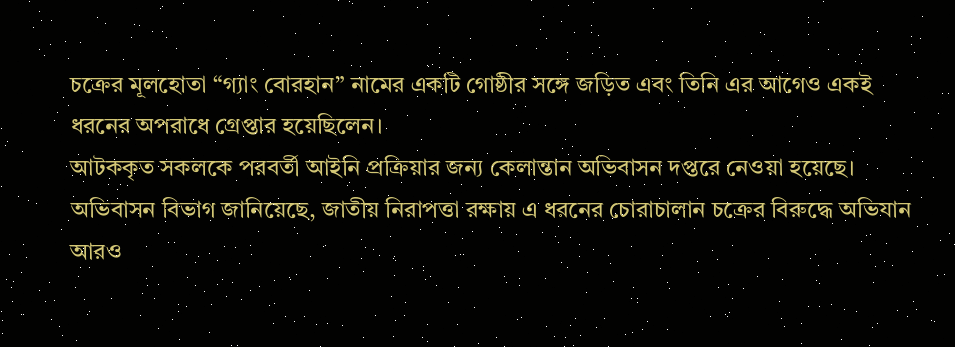চক্রের মূলহোতা “গ্যাং বোরহান” নামের একটি গোষ্ঠীর সঙ্গে জড়িত এবং তিনি এর আগেও একই ধরনের অপরাধে গ্রেপ্তার হয়েছিলেন।
আটককৃত সকলকে পরবর্তী আইনি প্রক্রিয়ার জন্য কেলান্তান অভিবাসন দপ্তরে নেওয়া হয়েছে।
অভিবাসন বিভাগ জানিয়েছে, জাতীয় নিরাপত্তা রক্ষায় এ ধরনের চোরাচালান চক্রের বিরুদ্ধে অভিযান আরও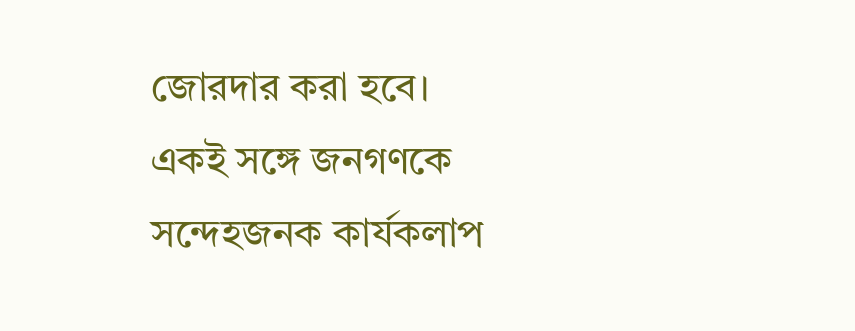জোরদার করা হবে। একই সঙ্গে জনগণকে সন্দেহজনক কার্যকলাপ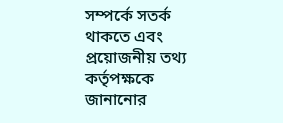সম্পর্কে সতর্ক থাকতে এবং প্রয়োজনীয় তথ্য কর্তৃপক্ষকে জানানোর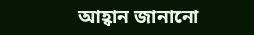আহ্বান জানানো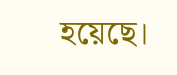হয়েছে।